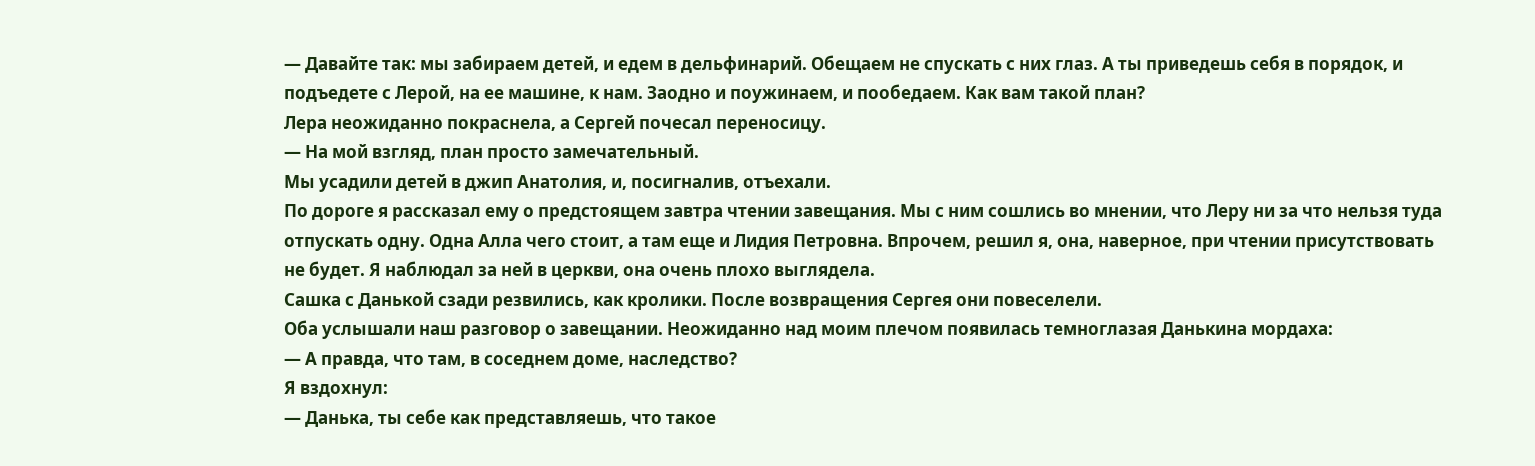— Давайте так: мы забираем детей, и едем в дельфинарий. Обещаем не спускать с них глаз. А ты приведешь себя в порядок, и подъедете с Лерой, на ее машине, к нам. Заодно и поужинаем, и пообедаем. Как вам такой план?
Лера неожиданно покраснела, а Сергей почесал переносицу.
— На мой взгляд, план просто замечательный.
Мы усадили детей в джип Анатолия, и, посигналив, отъехали.
По дороге я рассказал ему о предстоящем завтра чтении завещания. Мы с ним сошлись во мнении, что Леру ни за что нельзя туда отпускать одну. Одна Алла чего стоит, а там еще и Лидия Петровна. Впрочем, решил я, она, наверное, при чтении присутствовать не будет. Я наблюдал за ней в церкви, она очень плохо выглядела.
Сашка с Данькой сзади резвились, как кролики. После возвращения Сергея они повеселели.
Оба услышали наш разговор о завещании. Неожиданно над моим плечом появилась темноглазая Данькина мордаха:
— А правда, что там, в соседнем доме, наследство?
Я вздохнул:
— Данька, ты себе как представляешь, что такое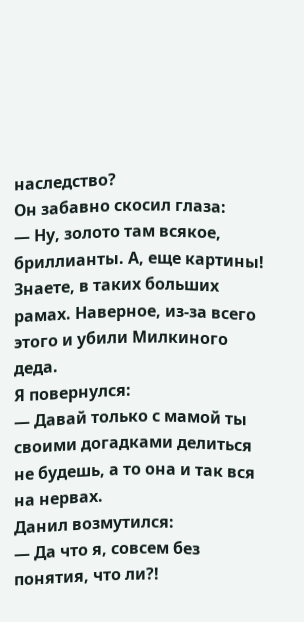наследство?
Он забавно скосил глаза:
— Ну, золото там всякое, бриллианты. А, еще картины! Знаете, в таких больших рамах. Наверное, из-за всего этого и убили Милкиного деда.
Я повернулся:
— Давай только с мамой ты своими догадками делиться не будешь, а то она и так вся на нервах.
Данил возмутился:
— Да что я, совсем без понятия, что ли?!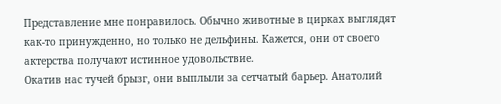Представление мне понравилось. Обычно животные в цирках выглядят как-то принужденно, но только не дельфины. Кажется, они от своего актерства получают истинное удовольствие.
Окатив нас тучей брызг, они выплыли за сетчатый барьер. Анатолий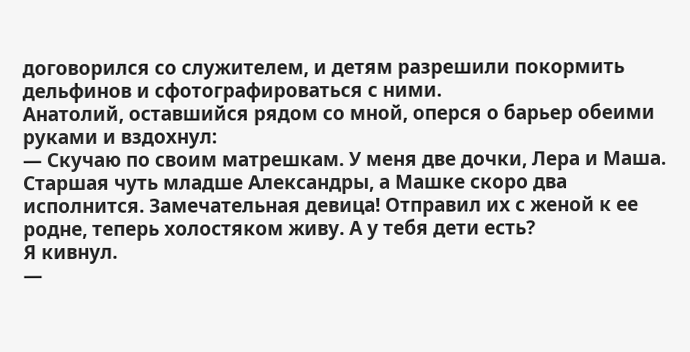договорился со служителем, и детям разрешили покормить дельфинов и сфотографироваться с ними.
Анатолий, оставшийся рядом со мной, оперся о барьер обеими руками и вздохнул:
— Скучаю по своим матрешкам. У меня две дочки, Лера и Маша. Старшая чуть младше Александры, а Машке скоро два исполнится. Замечательная девица! Отправил их с женой к ее родне, теперь холостяком живу. А у тебя дети есть?
Я кивнул.
—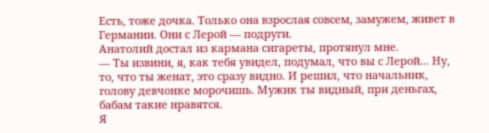Есть, тоже дочка. Только она взрослая совсем, замужем, живет в Германии. Они с Лерой — подруги.
Анатолий достал из кармана сигареты, протянул мне.
— Ты извини, я, как тебя увидел, подумал, что вы с Лерой... Ну, то, что ты женат, это сразу видно. И решил, что начальник, голову девчонке морочишь. Мужик ты видный, при деньгах, бабам такие нравятся.
Я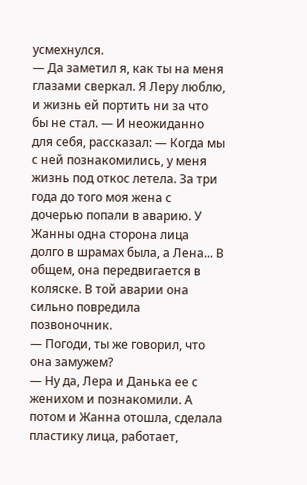усмехнулся.
— Да заметил я, как ты на меня глазами сверкал. Я Леру люблю, и жизнь ей портить ни за что бы не стал. — И неожиданно для себя, рассказал: — Когда мы с ней познакомились, у меня жизнь под откос летела. За три года до того моя жена с дочерью попали в аварию. У Жанны одна сторона лица долго в шрамах была, а Лена... В общем, она передвигается в коляске. В той аварии она сильно повредила позвоночник.
— Погоди, ты же говорил, что она замужем?
— Ну да, Лера и Данька ее с женихом и познакомили. А потом и Жанна отошла, сделала пластику лица, работает,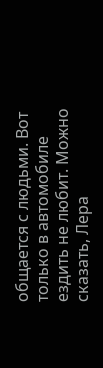общается с людьми. Вот только в автомобиле ездить не любит. Можно сказать, Лера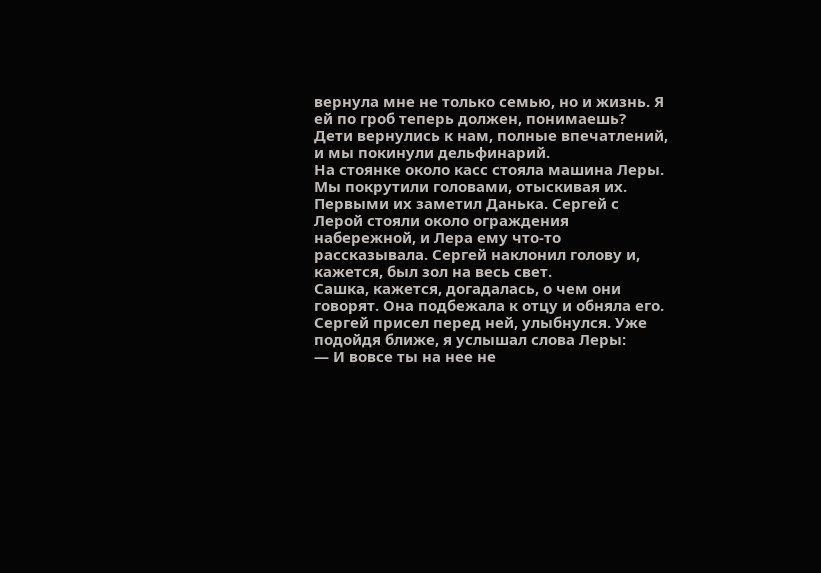вернула мне не только семью, но и жизнь. Я ей по гроб теперь должен, понимаешь?
Дети вернулись к нам, полные впечатлений, и мы покинули дельфинарий.
На стоянке около касс стояла машина Леры. Мы покрутили головами, отыскивая их. Первыми их заметил Данька. Сергей с Лерой стояли около ограждения набережной, и Лера ему что-то рассказывала. Сергей наклонил голову и, кажется, был зол на весь свет.
Сашка, кажется, догадалась, о чем они говорят. Она подбежала к отцу и обняла его. Сергей присел перед ней, улыбнулся. Уже подойдя ближе, я услышал слова Леры:
— И вовсе ты на нее не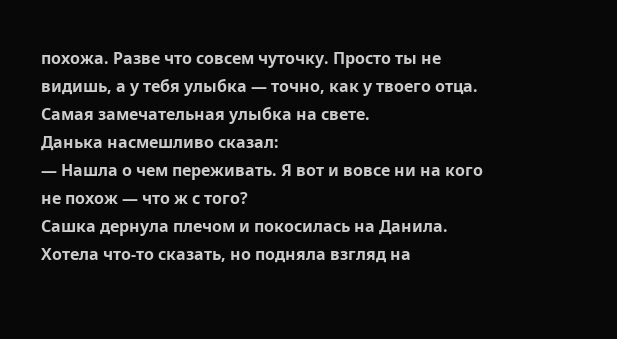похожа. Разве что совсем чуточку. Просто ты не видишь, а у тебя улыбка — точно, как у твоего отца. Самая замечательная улыбка на свете.
Данька насмешливо сказал:
— Нашла о чем переживать. Я вот и вовсе ни на кого не похож — что ж с того?
Сашка дернула плечом и покосилась на Данила. Хотела что-то сказать, но подняла взгляд на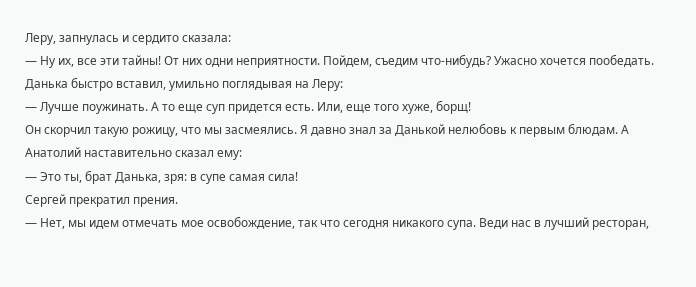Леру, запнулась и сердито сказала:
— Ну их, все эти тайны! От них одни неприятности. Пойдем, съедим что-нибудь? Ужасно хочется пообедать.
Данька быстро вставил, умильно поглядывая на Леру:
— Лучше поужинать. А то еще суп придется есть. Или, еще того хуже, борщ!
Он скорчил такую рожицу, что мы засмеялись. Я давно знал за Данькой нелюбовь к первым блюдам. А Анатолий наставительно сказал ему:
— Это ты, брат Данька, зря: в супе самая сила!
Сергей прекратил прения.
— Нет, мы идем отмечать мое освобождение, так что сегодня никакого супа. Веди нас в лучший ресторан,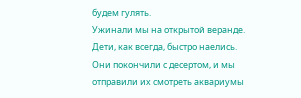будем гулять.
Ужинали мы на открытой веранде. Дети, как всегда, быстро наелись. Они покончили с десертом, и мы отправили их смотреть аквариумы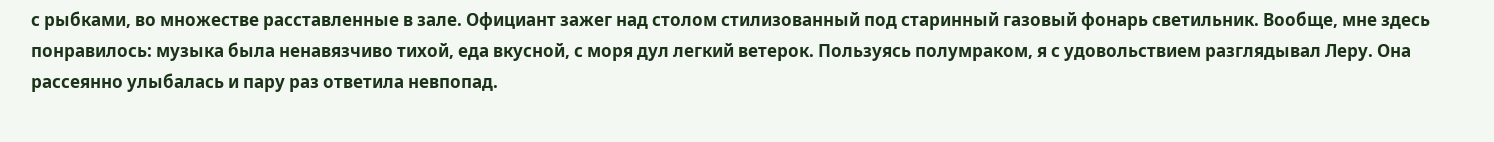с рыбками, во множестве расставленные в зале. Официант зажег над столом стилизованный под старинный газовый фонарь светильник. Вообще, мне здесь понравилось: музыка была ненавязчиво тихой, еда вкусной, с моря дул легкий ветерок. Пользуясь полумраком, я с удовольствием разглядывал Леру. Она рассеянно улыбалась и пару раз ответила невпопад.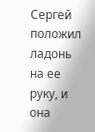Сергей положил ладонь на ее руку, и она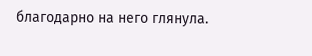благодарно на него глянула.